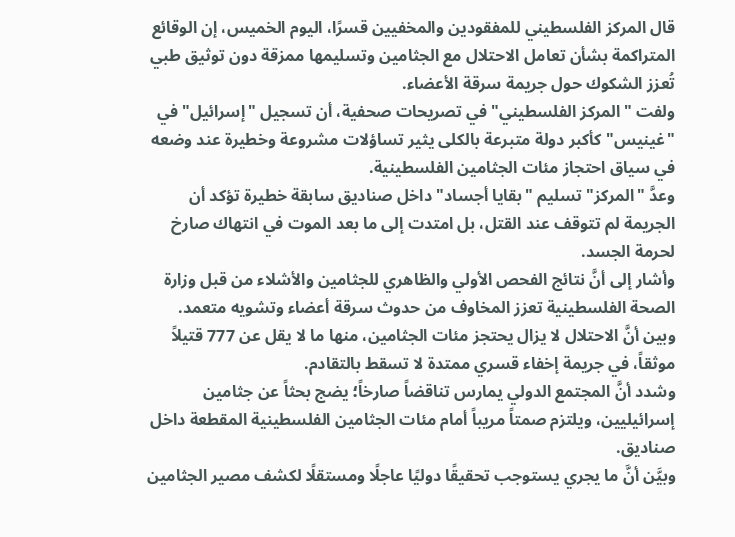قال المركز الفلسطيني للمفقودين والمخفيين قسرًا، اليوم الخميس، إن الوقائع المتراكمة بشأن تعامل الاحتلال مع الجثامين وتسليمها ممزقة دون توثيق طبي تُعزز الشكوك حول جريمة سرقة الأعضاء.
ولفت "المركز الفلسطيني" في تصريحات صحفية، أن تسجيل "إسرائيل" في "غينيس" كأكبر دولة متبرعة بالكلى يثير تساؤلات مشروعة وخطيرة عند وضعه في سياق احتجاز مئات الجثامين الفلسطينية.
وعدَّ "المركز" تسليم "بقايا أجساد" داخل صناديق سابقة خطيرة تؤكد أن الجريمة لم تتوقف عند القتل، بل امتدت إلى ما بعد الموت في انتهاك صارخ لحرمة الجسد.
وأشار إلى أنَّ نتائج الفحص الأولي والظاهري للجثامين والأشلاء من قبل وزارة الصحة الفلسطينية تعزز المخاوف من حدوث سرقة أعضاء وتشويه متعمد.
وبين أنَّ الاحتلال لا يزال يحتجز مئات الجثامين، منها ما لا يقل عن 777 قتيلاً موثقاً، في جريمة إخفاء قسري ممتدة لا تسقط بالتقادم.
وشدد أنَّ المجتمع الدولي يمارس تناقضاً صارخاً؛ يضج بحثاً عن جثامين إسرائيليين، ويلتزم صمتاً مريباً أمام مئات الجثامين الفلسطينية المقطعة داخل صناديق.
وبيَّن أنَّ ما يجري يستوجب تحقيقًا دوليًا عاجلًا ومستقلًا لكشف مصير الجثامين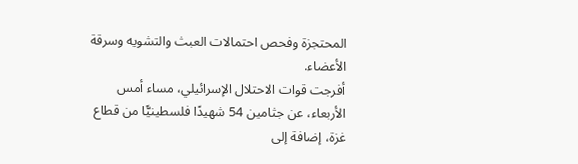المحتجزة وفحص احتمالات العبث والتشويه وسرقة الأعضاء.
أفرجت قوات الاحتلال الإسرائيلي، مساء أمس الأربعاء، عن جثامين 54 شهيدًا فلسطينيًّا من قطاع غزة، إضافة إلى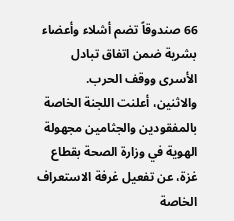66 صندوقاً تضم أشلاء وأعضاء بشرية ضمن اتفاق تبادل الأسرى ووقف الحرب.
والاثنين، أعلنت اللجنة الخاصة بالمفقودين والجثامين مجهولة الهوية في وزارة الصحة بقطاع غزة، عن تفعيل غرفة الاستعراف الخاصة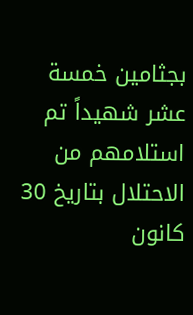بجثامين خمسة عشر شهيداً تم استلامهم من الاحتلال بتاريخ 30 كانون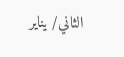الثاني/ يناير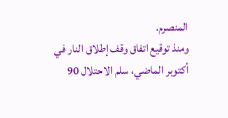المنصرم.
ومنذ توقيع اتفاق وقف إطلاق النار في أكتوبر الماضي، سلم الاحتلال 90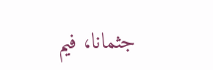جثمانا، فيم